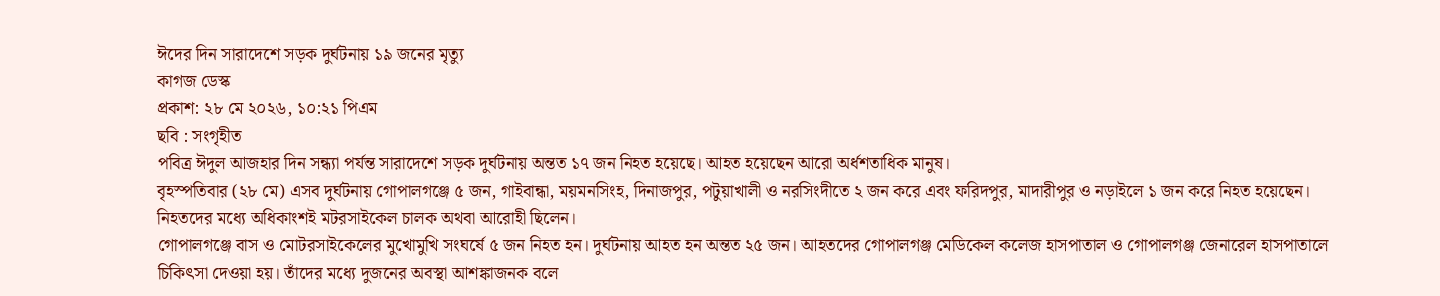ঈদের দিন সারাদেশে সড়ক দুর্ঘটনায় ১৯ জনের মৃত্যু
কাগজ ডেস্ক
প্রকাশ: ২৮ মে ২০২৬, ১০:২১ পিএম
ছবি : সংগৃহীত
পবিত্র ঈদুল আজহার দিন সন্ধ্যা পর্যন্ত সারাদেশে সড়ক দুর্ঘটনায় অন্তত ১৭ জন নিহত হয়েছে। আহত হয়েছেন আরো অর্ধশতাধিক মানুষ।
বৃহস্পতিবার (২৮ মে) এসব দুর্ঘটনায় গোপালগঞ্জে ৫ জন, গাইবান্ধা, ময়মনসিংহ, দিনাজপুর, পটুয়াখালী ও নরসিংদীতে ২ জন করে এবং ফরিদপুর, মাদারীপুর ও নড়াইলে ১ জন করে নিহত হয়েছেন। নিহতদের মধ্যে অধিকাংশই মটরসাইকেল চালক অথবা আরোহী ছিলেন।
গোপালগঞ্জে বাস ও মোটরসাইকেলের মুখোমুখি সংঘর্ষে ৫ জন নিহত হন। দুর্ঘটনায় আহত হন অন্তত ২৫ জন। আহতদের গোপালগঞ্জ মেডিকেল কলেজ হাসপাতাল ও গোপালগঞ্জ জেনারেল হাসপাতালে চিকিৎসা দেওয়া হয়। তাঁদের মধ্যে দুজনের অবস্থা আশঙ্কাজনক বলে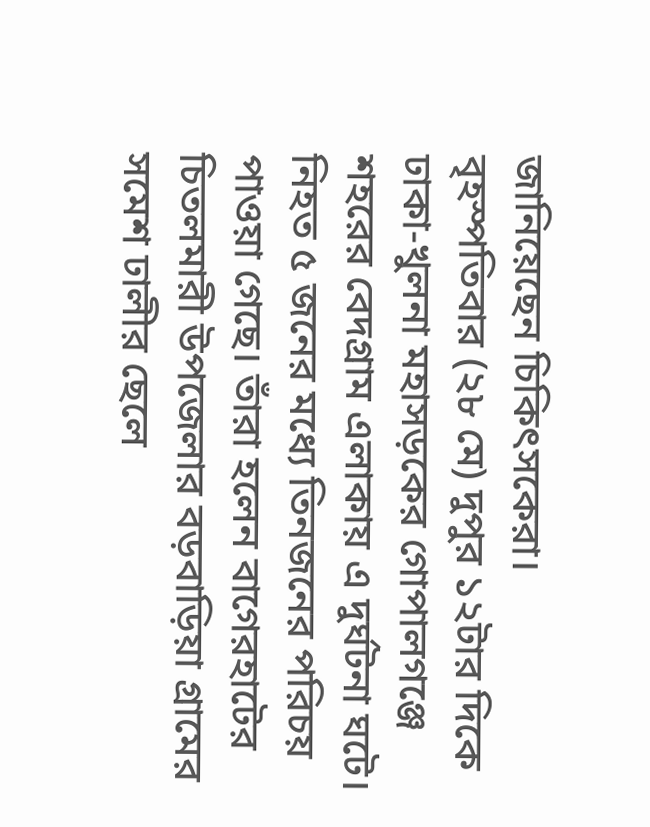জানিয়েছেন চিকিৎসকেরা।
বৃহস্পতিবার (২৮ মে) দুপুর ১২টার দিকে ঢাকা-খুলনা মহাসড়কের গোপালগঞ্জে শহরের বেদগ্রাম এলাকায় এ দুর্ঘটনা ঘটে। নিহত ৫ জনের মধ্যে তিনজনের পরিচয় পাওয়া গেছে। তাঁরা হলেন বাগেরহাটের চিতলমারী উপজেলার বড়বাড়িয়া গ্রামের সমেশ ঢালীর ছেলে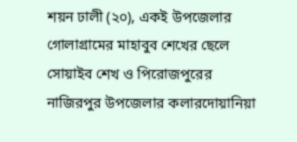শয়ন ঢালী (২০), একই উপজেলার গোলাগ্রামের মাহাবুব শেখের ছেলে সোয়াইব শেখ ও পিরোজপুরের নাজিরপুর উপজেলার কলারদোয়ানিয়া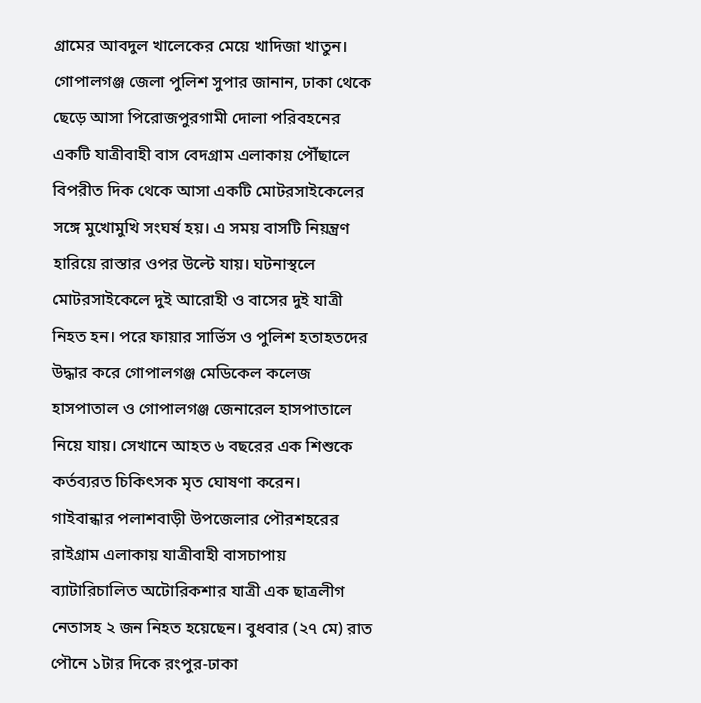গ্রামের আবদুল খালেকের মেয়ে খাদিজা খাতুন।
গোপালগঞ্জ জেলা পুলিশ সুপার জানান, ঢাকা থেকে ছেড়ে আসা পিরোজপুরগামী দোলা পরিবহনের একটি যাত্রীবাহী বাস বেদগ্রাম এলাকায় পৌঁছালে বিপরীত দিক থেকে আসা একটি মোটরসাইকেলের সঙ্গে মুখোমুখি সংঘর্ষ হয়। এ সময় বাসটি নিয়ন্ত্রণ হারিয়ে রাস্তার ওপর উল্টে যায়। ঘটনাস্থলে মোটরসাইকেলে দুই আরোহী ও বাসের দুই যাত্রী নিহত হন। পরে ফায়ার সার্ভিস ও পুলিশ হতাহতদের উদ্ধার করে গোপালগঞ্জ মেডিকেল কলেজ হাসপাতাল ও গোপালগঞ্জ জেনারেল হাসপাতালে নিয়ে যায়। সেখানে আহত ৬ বছরের এক শিশুকে কর্তব্যরত চিকিৎসক মৃত ঘোষণা করেন।
গাইবান্ধার পলাশবাড়ী উপজেলার পৌরশহরের রাইগ্রাম এলাকায় যাত্রীবাহী বাসচাপায় ব্যাটারিচালিত অটোরিকশার যাত্রী এক ছাত্রলীগ নেতাসহ ২ জন নিহত হয়েছেন। বুধবার (২৭ মে) রাত পৌনে ১টার দিকে রংপুর-ঢাকা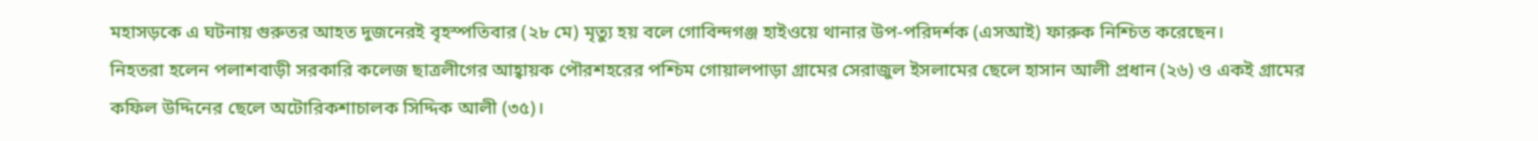মহাসড়কে এ ঘটনায় গুরুতর আহত দুজনেরই বৃহস্পতিবার (২৮ মে) মৃত্যু হয় বলে গোবিন্দগঞ্জ হাইওয়ে থানার উপ-পরিদর্শক (এসআই) ফারুক নিশ্চিত করেছেন।
নিহতরা হলেন পলাশবাড়ী সরকারি কলেজ ছাত্রলীগের আহ্বায়ক পৌরশহরের পশ্চিম গোয়ালপাড়া গ্রামের সেরাজুল ইসলামের ছেলে হাসান আলী প্রধান (২৬) ও একই গ্রামের কফিল উদ্দিনের ছেলে অটোরিকশাচালক সিদ্দিক আলী (৩৫)।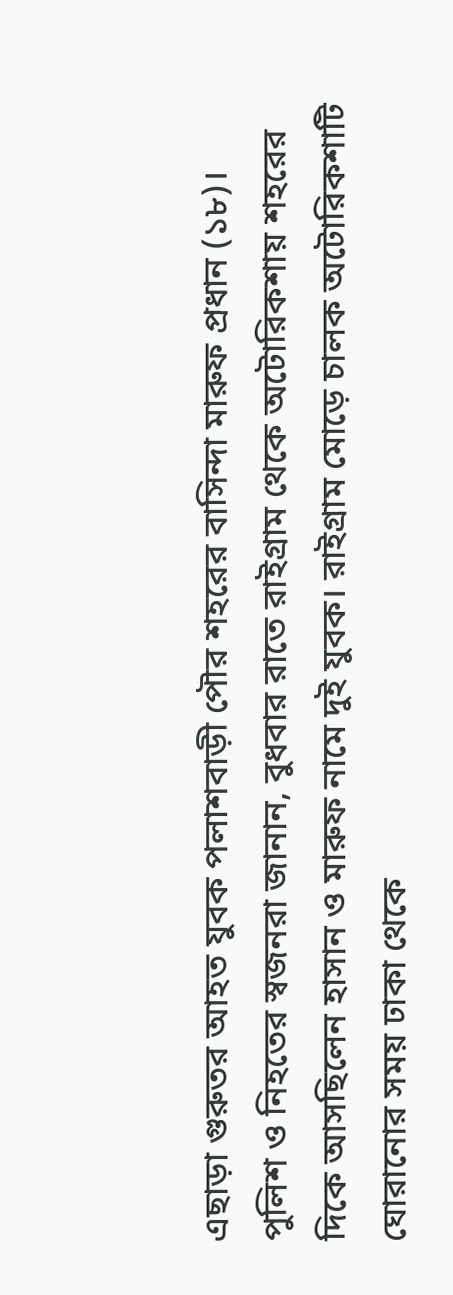এছাড়া গুরুতর আহত যুবক পলাশবাড়ী পৌর শহরের বাসিন্দা মারুফ প্রধান (১৮)।
পুলিশ ও নিহতের স্বজনরা জানান, বুধবার রাতে রাইগ্রাম থেকে অটোরিকশায় শহরের দিকে আসছিলেন হাসান ও মারুফ নামে দুই যুবক। রাইগ্রাম মোড়ে চালক অটোরিকশাটি ঘোরানোর সময় ঢাকা থেকে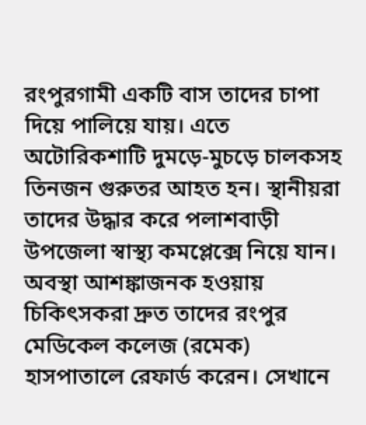রংপুরগামী একটি বাস তাদের চাপা দিয়ে পালিয়ে যায়। এতে অটোরিকশাটি দুমড়ে-মুচড়ে চালকসহ তিনজন গুরুতর আহত হন। স্থানীয়রা তাদের উদ্ধার করে পলাশবাড়ী উপজেলা স্বাস্থ্য কমপ্লেক্সে নিয়ে যান। অবস্থা আশঙ্কাজনক হওয়ায় চিকিৎসকরা দ্রুত তাদের রংপুর মেডিকেল কলেজ (রমেক) হাসপাতালে রেফার্ড করেন। সেখানে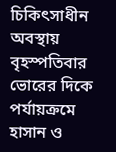চিকিৎসাধীন অবস্থায় বৃহস্পতিবার ভোরের দিকে পর্যায়ক্রমে হাসান ও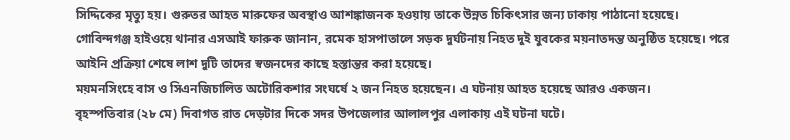সিদ্দিকের মৃত্যু হয়। গুরুতর আহত মারুফের অবস্থাও আশঙ্কাজনক হওয়ায় তাকে উন্নত চিকিৎসার জন্য ঢাকায় পাঠানো হয়েছে।
গোবিন্দগঞ্জ হাইওয়ে থানার এসআই ফারুক জানান, রমেক হাসপাতালে সড়ক দুর্ঘটনায় নিহত দুই যুবকের ময়নাতদন্ত অনুষ্ঠিত হয়েছে। পরে আইনি প্রক্রিয়া শেষে লাশ দুটি তাদের স্বজনদের কাছে হস্তান্তর করা হয়েছে।
ময়মনসিংহে বাস ও সিএনজিচালিত অটোরিকশার সংঘর্ষে ২ জন নিহত হয়েছেন। এ ঘটনায় আহত হয়েছে আরও একজন।
বৃহস্পতিবার (২৮ মে) দিবাগত রাত দেড়টার দিকে সদর উপজেলার আলালপুর এলাকায় এই ঘটনা ঘটে।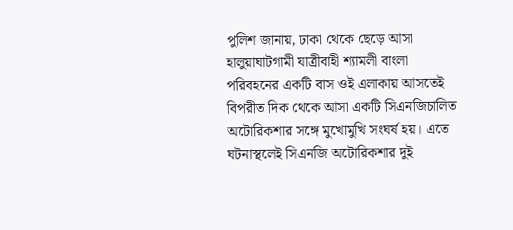পুলিশ জানায়, ঢাকা থেকে ছেড়ে আসা হালুয়াঘাটগামী যাত্রীবাহী শ্যামলী বাংলা পরিবহনের একটি বাস ওই এলাকায় আসতেই বিপরীত দিক থেকে আসা একটি সিএনজিচালিত অটোরিকশার সঙ্গে মুখোমুখি সংঘর্ষ হয়। এতে ঘটনাস্থলেই সিএনজি অটোরিকশার দুই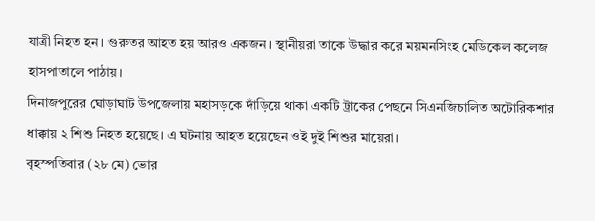যাত্রী নিহত হন। গুরুতর আহত হয় আরও একজন। স্থানীয়রা তাকে উদ্ধার করে ময়মনসিংহ মেডিকেল কলেজ হাসপাতালে পাঠায়।
দিনাজপুরের ঘোড়াঘাট উপজেলায় মহাসড়কে দাঁড়িয়ে থাকা একটি ট্রাকের পেছনে সিএনজিচালিত অটোরিকশার ধাক্কায় ২ শিশু নিহত হয়েছে। এ ঘটনায় আহত হয়েছেন ওই দুই শিশুর মায়েরা।
বৃহস্পতিবার (২৮ মে) ভোর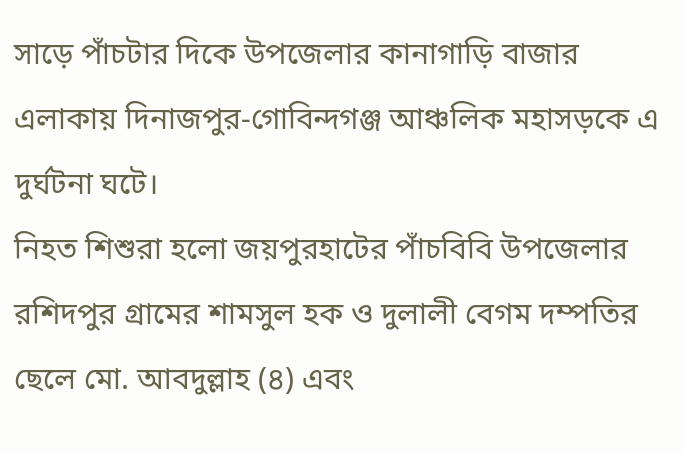সাড়ে পাঁচটার দিকে উপজেলার কানাগাড়ি বাজার এলাকায় দিনাজপুর-গোবিন্দগঞ্জ আঞ্চলিক মহাসড়কে এ দুর্ঘটনা ঘটে।
নিহত শিশুরা হলো জয়পুরহাটের পাঁচবিবি উপজেলার রশিদপুর গ্রামের শামসুল হক ও দুলালী বেগম দম্পতির ছেলে মো. আবদুল্লাহ (৪) এবং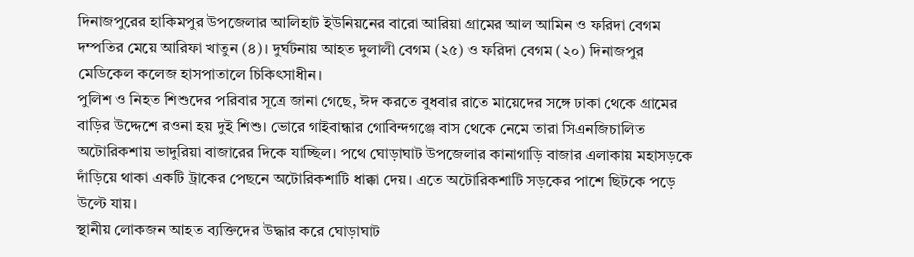দিনাজপুরের হাকিমপুর উপজেলার আলিহাট ইউনিয়নের বারো আরিয়া গ্রামের আল আমিন ও ফরিদা বেগম দম্পতির মেয়ে আরিফা খাতুন (৪)। দুর্ঘটনায় আহত দুলালী বেগম (২৫) ও ফরিদা বেগম (২০) দিনাজপুর মেডিকেল কলেজ হাসপাতালে চিকিৎসাধীন।
পুলিশ ও নিহত শিশুদের পরিবার সূত্রে জানা গেছে, ঈদ করতে বুধবার রাতে মায়েদের সঙ্গে ঢাকা থেকে গ্রামের বাড়ির উদ্দেশে রওনা হয় দুই শিশু। ভোরে গাইবান্ধার গোবিন্দগঞ্জে বাস থেকে নেমে তারা সিএনজিচালিত অটোরিকশায় ভাদুরিয়া বাজারের দিকে যাচ্ছিল। পথে ঘোড়াঘাট উপজেলার কানাগাড়ি বাজার এলাকায় মহাসড়কে দাঁড়িয়ে থাকা একটি ট্রাকের পেছনে অটোরিকশাটি ধাক্কা দেয়। এতে অটোরিকশাটি সড়কের পাশে ছিটকে পড়ে উল্টে যায়।
স্থানীয় লোকজন আহত ব্যক্তিদের উদ্ধার করে ঘোড়াঘাট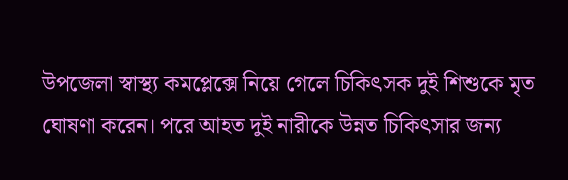উপজেলা স্বাস্থ্য কমপ্লেক্সে নিয়ে গেলে চিকিৎসক দুই শিশুকে মৃত ঘোষণা করেন। পরে আহত দুই নারীকে উন্নত চিকিৎসার জন্য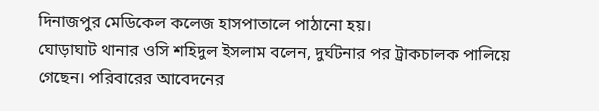দিনাজপুর মেডিকেল কলেজ হাসপাতালে পাঠানো হয়।
ঘোড়াঘাট থানার ওসি শহিদুল ইসলাম বলেন, দুর্ঘটনার পর ট্রাকচালক পালিয়ে গেছেন। পরিবারের আবেদনের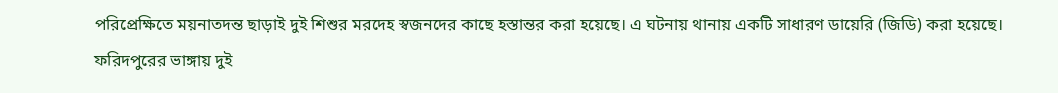পরিপ্রেক্ষিতে ময়নাতদন্ত ছাড়াই দুই শিশুর মরদেহ স্বজনদের কাছে হস্তান্তর করা হয়েছে। এ ঘটনায় থানায় একটি সাধারণ ডায়েরি (জিডি) করা হয়েছে।
ফরিদপুরের ভাঙ্গায় দুই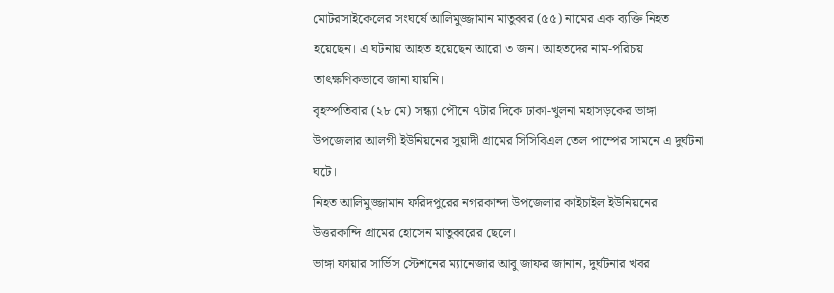মোটরসাইকেলের সংঘর্ষে আলিমুজ্জামান মাতুব্বর (৫৫) নামের এক ব্যক্তি নিহত হয়েছেন। এ ঘটনায় আহত হয়েছেন আরো ৩ জন। আহতদের নাম-পরিচয় তাৎক্ষণিকভাবে জানা যায়নি।
বৃহস্পতিবার (২৮ মে) সন্ধ্যা পৌনে ৭টার দিকে ঢাকা-খুলনা মহাসড়কের ভাঙ্গা উপজেলার আলগী ইউনিয়নের সুয়াদী গ্রামের সিসিবিএল তেল পাম্পের সামনে এ দুর্ঘটনা ঘটে।
নিহত আলিমুজ্জামান ফরিদপুরের নগরকান্দা উপজেলার কাইচাইল ইউনিয়নের উত্তরকান্দি গ্রামের হোসেন মাতুব্বরের ছেলে।
ভাঙ্গা ফায়ার সার্ভিস স্টেশনের ম্যানেজার আবু জাফর জানান, দুর্ঘটনার খবর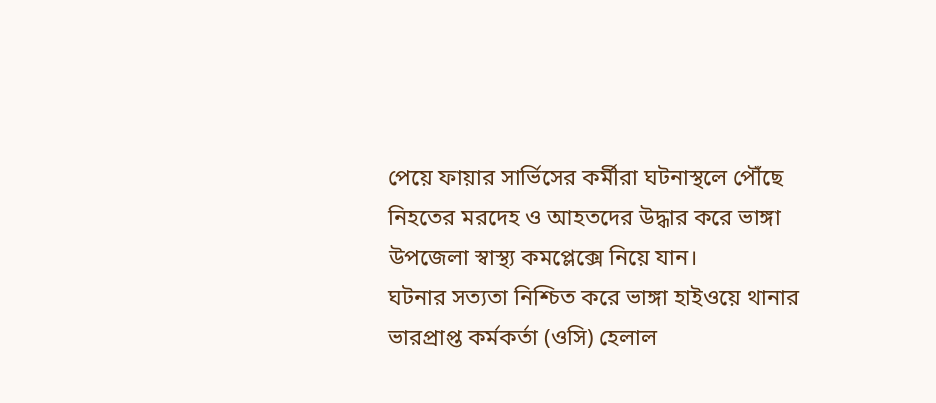পেয়ে ফায়ার সার্ভিসের কর্মীরা ঘটনাস্থলে পৌঁছে নিহতের মরদেহ ও আহতদের উদ্ধার করে ভাঙ্গা উপজেলা স্বাস্থ্য কমপ্লেক্সে নিয়ে যান।
ঘটনার সত্যতা নিশ্চিত করে ভাঙ্গা হাইওয়ে থানার ভারপ্রাপ্ত কর্মকর্তা (ওসি) হেলাল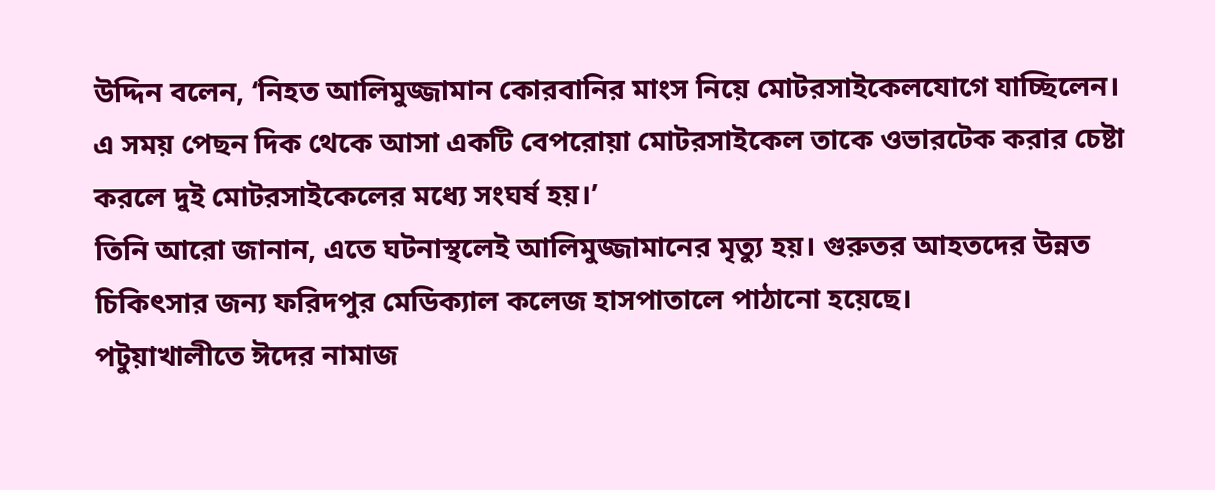উদ্দিন বলেন, ‘নিহত আলিমুজ্জামান কোরবানির মাংস নিয়ে মোটরসাইকেলযোগে যাচ্ছিলেন। এ সময় পেছন দিক থেকে আসা একটি বেপরোয়া মোটরসাইকেল তাকে ওভারটেক করার চেষ্টা করলে দুই মোটরসাইকেলের মধ্যে সংঘর্ষ হয়।’
তিনি আরো জানান, এতে ঘটনাস্থলেই আলিমুজ্জামানের মৃত্যু হয়। গুরুতর আহতদের উন্নত চিকিৎসার জন্য ফরিদপুর মেডিক্যাল কলেজ হাসপাতালে পাঠানো হয়েছে।
পটুয়াখালীতে ঈদের নামাজ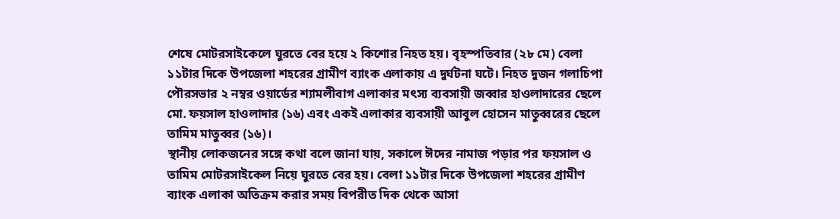শেষে মোটরসাইকেলে ঘুরতে বের হয়ে ২ কিশোর নিহত হয়। বৃহস্পতিবার (২৮ মে) বেলা ১১টার দিকে উপজেলা শহরের গ্রামীণ ব্যাংক এলাকায় এ দুর্ঘটনা ঘটে। নিহত দুজন গলাচিপা পৌরসভার ২ নম্বর ওয়ার্ডের শ্যামলীবাগ এলাকার মৎস্য ব্যবসায়ী জব্বার হাওলাদারের ছেলে মো. ফয়সাল হাওলাদার (১৬) এবং একই এলাকার ব্যবসায়ী আবুল হোসেন মাতুব্বরের ছেলে তামিম মাতুব্বর (১৬)।
স্থানীয় লোকজনের সঙ্গে কথা বলে জানা যায়, সকালে ঈদের নামাজ পড়ার পর ফয়সাল ও তামিম মোটরসাইকেল নিয়ে ঘুরতে বের হয়। বেলা ১১টার দিকে উপজেলা শহরের গ্রামীণ ব্যাংক এলাকা অতিক্রম করার সময় বিপরীত দিক থেকে আসা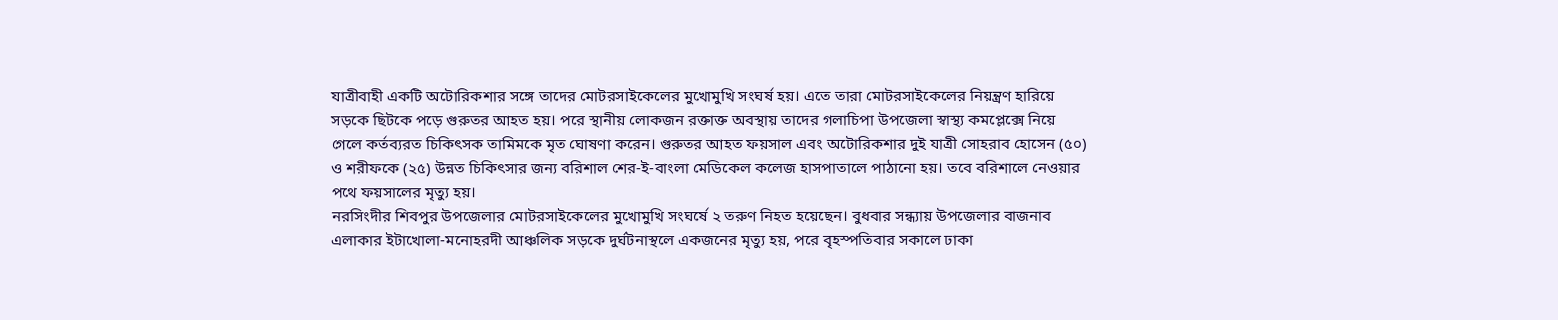যাত্রীবাহী একটি অটোরিকশার সঙ্গে তাদের মোটরসাইকেলের মুখোমুখি সংঘর্ষ হয়। এতে তারা মোটরসাইকেলের নিয়ন্ত্রণ হারিয়ে সড়কে ছিটকে পড়ে গুরুতর আহত হয়। পরে স্থানীয় লোকজন রক্তাক্ত অবস্থায় তাদের গলাচিপা উপজেলা স্বাস্থ্য কমপ্লেক্সে নিয়ে গেলে কর্তব্যরত চিকিৎসক তামিমকে মৃত ঘোষণা করেন। গুরুতর আহত ফয়সাল এবং অটোরিকশার দুই যাত্রী সোহরাব হোসেন (৫০) ও শরীফকে (২৫) উন্নত চিকিৎসার জন্য বরিশাল শের-ই-বাংলা মেডিকেল কলেজ হাসপাতালে পাঠানো হয়। তবে বরিশালে নেওয়ার পথে ফয়সালের মৃত্যু হয়।
নরসিংদীর শিবপুর উপজেলার মোটরসাইকেলের মুখোমুখি সংঘর্ষে ২ তরুণ নিহত হয়েছেন। বুধবার সন্ধ্যায় উপজেলার বাজনাব এলাকার ইটাখোলা-মনোহরদী আঞ্চলিক সড়কে দুর্ঘটনাস্থলে একজনের মৃত্যু হয়, পরে বৃহস্পতিবার সকালে ঢাকা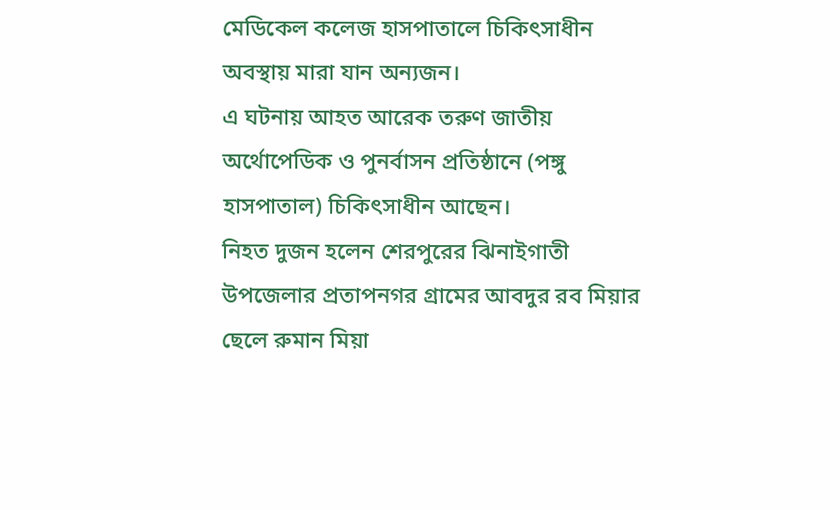মেডিকেল কলেজ হাসপাতালে চিকিৎসাধীন অবস্থায় মারা যান অন্যজন।
এ ঘটনায় আহত আরেক তরুণ জাতীয় অর্থোপেডিক ও পুনর্বাসন প্রতিষ্ঠানে (পঙ্গু হাসপাতাল) চিকিৎসাধীন আছেন।
নিহত দুজন হলেন শেরপুরের ঝিনাইগাতী উপজেলার প্রতাপনগর গ্রামের আবদুর রব মিয়ার ছেলে রুমান মিয়া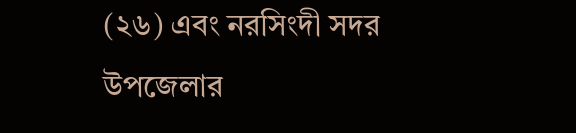(২৬) এবং নরসিংদী সদর উপজেলার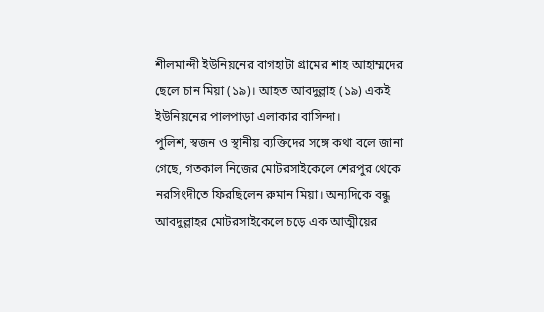শীলমান্দী ইউনিয়নের বাগহাটা গ্রামের শাহ আহাম্মদের ছেলে চান মিয়া (১৯)। আহত আবদুল্লাহ (১৯) একই ইউনিয়নের পালপাড়া এলাকার বাসিন্দা।
পুলিশ, স্বজন ও স্থানীয় ব্যক্তিদের সঙ্গে কথা বলে জানা গেছে, গতকাল নিজের মোটরসাইকেলে শেরপুর থেকে নরসিংদীতে ফিরছিলেন রুমান মিয়া। অন্যদিকে বন্ধু আবদুল্লাহর মোটরসাইকেলে চড়ে এক আত্মীয়ের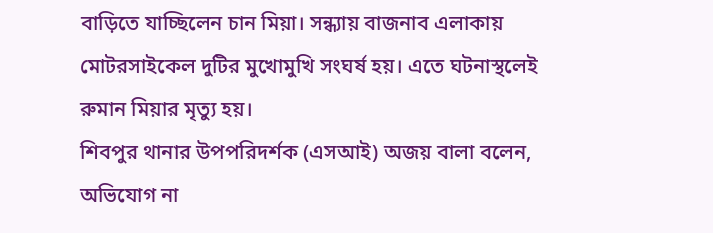বাড়িতে যাচ্ছিলেন চান মিয়া। সন্ধ্যায় বাজনাব এলাকায় মোটরসাইকেল দুটির মুখোমুখি সংঘর্ষ হয়। এতে ঘটনাস্থলেই রুমান মিয়ার মৃত্যু হয়।
শিবপুর থানার উপপরিদর্শক (এসআই) অজয় বালা বলেন, অভিযোগ না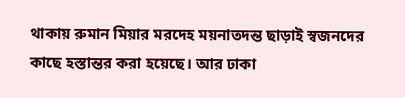থাকায় রুমান মিয়ার মরদেহ ময়নাতদন্ত ছাড়াই স্বজনদের কাছে হস্তান্তর করা হয়েছে। আর ঢাকা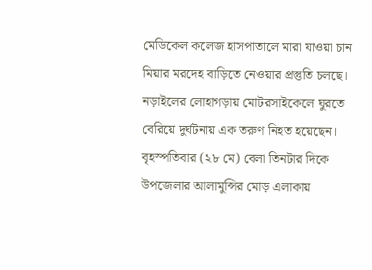মেডিকেল কলেজ হাসপাতালে মারা যাওয়া চান মিয়ার মরদেহ বাড়িতে নেওয়ার প্রস্তুতি চলছে।
নড়াইলের লোহাগড়ায় মোটরসাইকেলে ঘুরতে বেরিয়ে দুর্ঘটনায় এক তরুণ নিহত হয়েছেন।
বৃহস্পতিবার (২৮ মে) বেলা তিনটার দিকে উপজেলার আলামুন্সির মোড় এলাকায়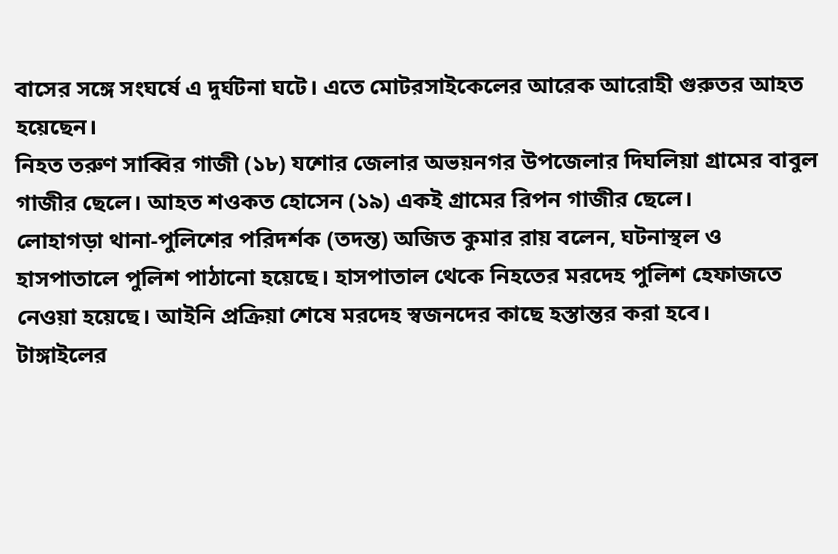বাসের সঙ্গে সংঘর্ষে এ দুর্ঘটনা ঘটে। এতে মোটরসাইকেলের আরেক আরোহী গুরুতর আহত হয়েছেন।
নিহত তরুণ সাব্বির গাজী (১৮) যশোর জেলার অভয়নগর উপজেলার দিঘলিয়া গ্রামের বাবুল গাজীর ছেলে। আহত শওকত হোসেন (১৯) একই গ্রামের রিপন গাজীর ছেলে।
লোহাগড়া থানা-পুলিশের পরিদর্শক (তদন্ত) অজিত কুমার রায় বলেন, ঘটনাস্থল ও হাসপাতালে পুলিশ পাঠানো হয়েছে। হাসপাতাল থেকে নিহতের মরদেহ পুলিশ হেফাজতে নেওয়া হয়েছে। আইনি প্রক্রিয়া শেষে মরদেহ স্বজনদের কাছে হস্তান্তর করা হবে।
টাঙ্গাইলের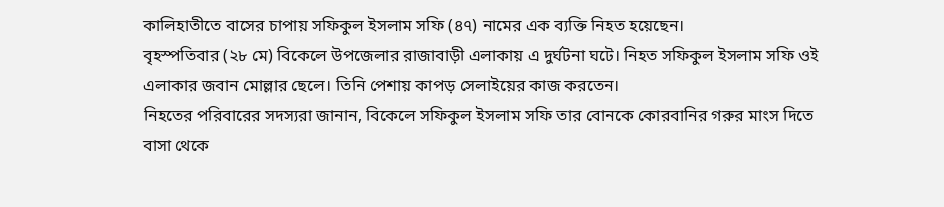কালিহাতীতে বাসের চাপায় সফিকুল ইসলাম সফি (৪৭) নামের এক ব্যক্তি নিহত হয়েছেন।
বৃহস্পতিবার (২৮ মে) বিকেলে উপজেলার রাজাবাড়ী এলাকায় এ দুর্ঘটনা ঘটে। নিহত সফিকুল ইসলাম সফি ওই এলাকার জবান মোল্লার ছেলে। তিনি পেশায় কাপড় সেলাইয়ের কাজ করতেন।
নিহতের পরিবারের সদস্যরা জানান, বিকেলে সফিকুল ইসলাম সফি তার বোনকে কোরবানির গরুর মাংস দিতে বাসা থেকে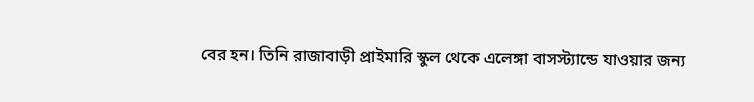বের হন। তিনি রাজাবাড়ী প্রাইমারি স্কুল থেকে এলেঙ্গা বাসস্ট্যান্ডে যাওয়ার জন্য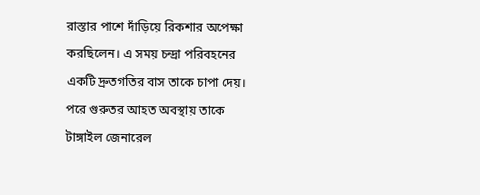রাস্তার পাশে দাঁড়িয়ে রিকশার অপেক্ষা করছিলেন। এ সময় চন্দ্রা পরিবহনের একটি দ্রুতগতির বাস তাকে চাপা দেয়। পরে গুরুতর আহত অবস্থায় তাকে টাঙ্গাইল জেনারেল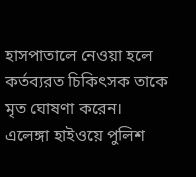হাসপাতালে নেওয়া হলে কর্তব্যরত চিকিৎসক তাকে মৃত ঘোষণা করেন।
এলেঙ্গা হাইওয়ে পুলিশ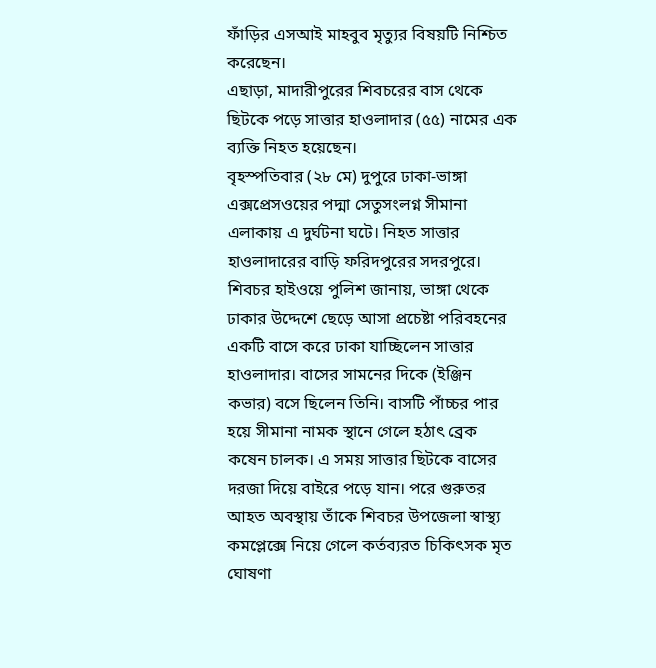ফাঁড়ির এসআই মাহবুব মৃত্যুর বিষয়টি নিশ্চিত করেছেন।
এছাড়া, মাদারীপুরের শিবচরের বাস থেকে ছিটকে পড়ে সাত্তার হাওলাদার (৫৫) নামের এক ব্যক্তি নিহত হয়েছেন।
বৃহস্পতিবার (২৮ মে) দুপুরে ঢাকা-ভাঙ্গা এক্সপ্রেসওয়ের পদ্মা সেতুসংলগ্ন সীমানা এলাকায় এ দুর্ঘটনা ঘটে। নিহত সাত্তার হাওলাদারের বাড়ি ফরিদপুরের সদরপুরে।
শিবচর হাইওয়ে পুলিশ জানায়, ভাঙ্গা থেকে ঢাকার উদ্দেশে ছেড়ে আসা প্রচেষ্টা পরিবহনের একটি বাসে করে ঢাকা যাচ্ছিলেন সাত্তার হাওলাদার। বাসের সামনের দিকে (ইঞ্জিন কভার) বসে ছিলেন তিনি। বাসটি পাঁচ্চর পার হয়ে সীমানা নামক স্থানে গেলে হঠাৎ ব্রেক কষেন চালক। এ সময় সাত্তার ছিটকে বাসের দরজা দিয়ে বাইরে পড়ে যান। পরে গুরুতর আহত অবস্থায় তাঁকে শিবচর উপজেলা স্বাস্থ্য কমপ্লেক্সে নিয়ে গেলে কর্তব্যরত চিকিৎসক মৃত ঘোষণা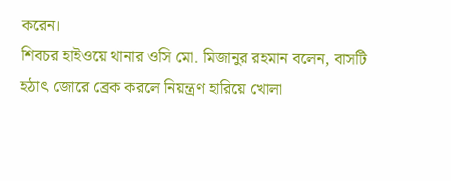করেন।
শিবচর হাইওয়ে থানার ওসি মো. মিজানুর রহমান বলেন, বাসটি হঠাৎ জোরে ব্রেক করলে নিয়ন্ত্রণ হারিয়ে খোলা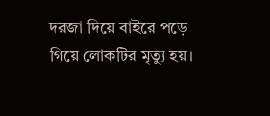দরজা দিয়ে বাইরে পড়ে গিয়ে লোকটির মৃত্যু হয়।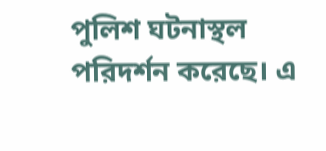পুলিশ ঘটনাস্থল পরিদর্শন করেছে। এ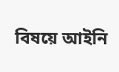বিষয়ে আইনি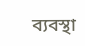ব্যবস্থা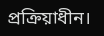প্রক্রিয়াধীন।